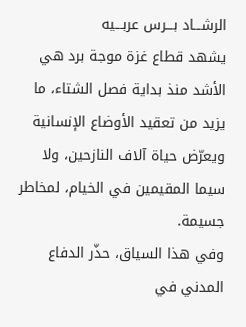الرشـــاد بـــرس عربـــيه
يشهد قطاع غزة موجة برد هي الأشد منذ بداية فصل الشتاء، ما يزيد من تعقيد الأوضاع الإنسانية ويعرّض حياة آلاف النازحين، ولا سيما المقيمين في الخيام، لمخاطر جسيمة.
وفي هذا السياق، حذّر الدفاع المدني في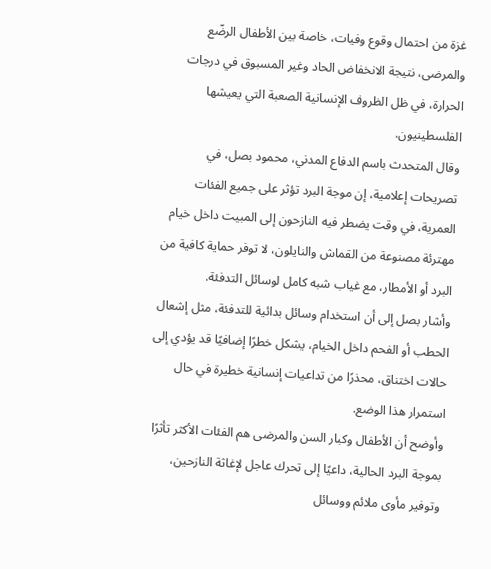غزة من احتمال وقوع وفيات، خاصة بين الأطفال الرضّع والمرضى، نتيجة الانخفاض الحاد وغير المسبوق في درجات الحرارة، في ظل الظروف الإنسانية الصعبة التي يعيشها الفلسطينيون.
وقال المتحدث باسم الدفاع المدني، محمود بصل، في تصريحات إعلامية، إن موجة البرد تؤثر على جميع الفئات العمرية، في وقت يضطر فيه النازحون إلى المبيت داخل خيام مهترئة مصنوعة من القماش والنايلون، لا توفر حماية كافية من البرد أو الأمطار، مع غياب شبه كامل لوسائل التدفئة.
وأشار بصل إلى أن استخدام وسائل بدائية للتدفئة، مثل إشعال الحطب أو الفحم داخل الخيام، يشكل خطرًا إضافيًا قد يؤدي إلى حالات اختناق، محذرًا من تداعيات إنسانية خطيرة في حال استمرار هذا الوضع.
وأوضح أن الأطفال وكبار السن والمرضى هم الفئات الأكثر تأثرًا بموجة البرد الحالية، داعيًا إلى تحرك عاجل لإغاثة النازحين، وتوفير مأوى ملائم ووسائل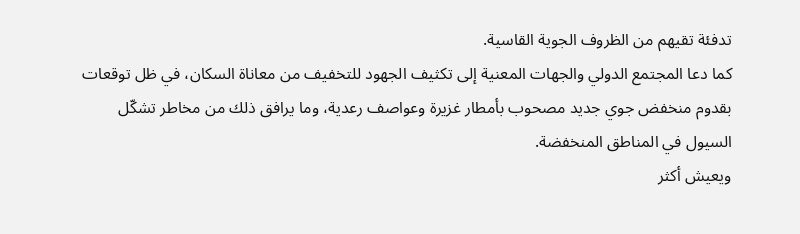تدفئة تقيهم من الظروف الجوية القاسية.
كما دعا المجتمع الدولي والجهات المعنية إلى تكثيف الجهود للتخفيف من معاناة السكان، في ظل توقعات بقدوم منخفض جوي جديد مصحوب بأمطار غزيرة وعواصف رعدية، وما يرافق ذلك من مخاطر تشكّل السيول في المناطق المنخفضة.
ويعيش أكثر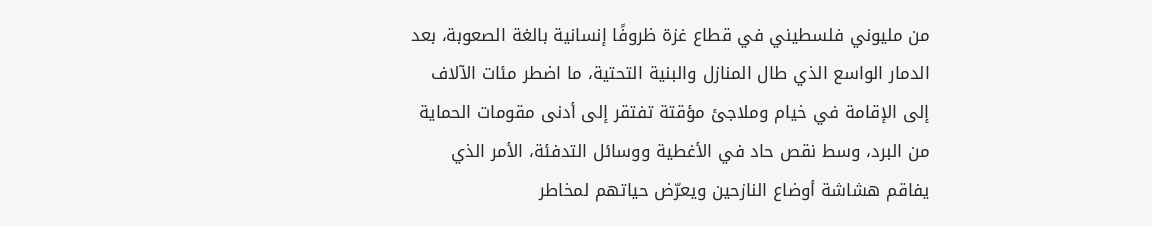من مليوني فلسطيني في قطاع غزة ظروفًا إنسانية بالغة الصعوبة، بعد الدمار الواسع الذي طال المنازل والبنية التحتية، ما اضطر مئات الآلاف إلى الإقامة في خيام وملاجئ مؤقتة تفتقر إلى أدنى مقومات الحماية من البرد، وسط نقص حاد في الأغطية ووسائل التدفئة، الأمر الذي يفاقم هشاشة أوضاع النازحين ويعرّض حياتهم لمخاطر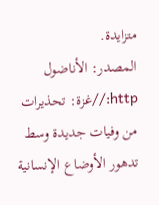متزايدة.
المصدر: الأناضول
http://غزة: تحذيرات من وفيات جديدة وسط تدهور الأوضاع الإنسانية